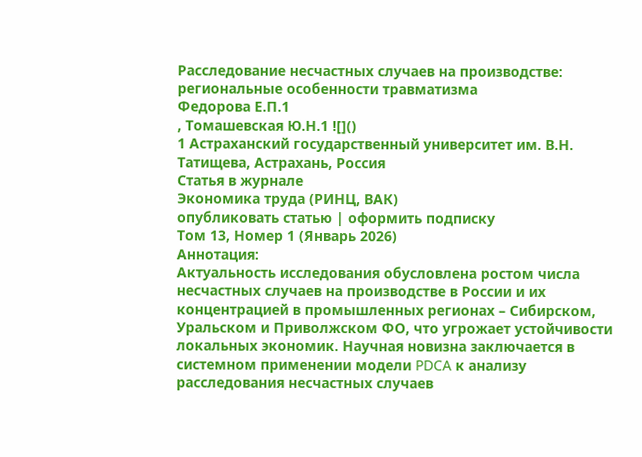Расследование несчастных случаев на производстве: региональные особенности травматизма
Федорова Е.П.1
, Томашевская Ю.Н.1 ![]()
1 Астраханский государственный университет им. В.Н. Татищева, Астрахань, Россия
Статья в журнале
Экономика труда (РИНЦ, ВАК)
опубликовать статью | оформить подписку
Том 13, Номер 1 (Январь 2026)
Аннотация:
Актуальность исследования обусловлена ростом числа несчастных случаев на производстве в России и их концентрацией в промышленных регионах – Сибирском, Уральском и Приволжском ФО, что угрожает устойчивости локальных экономик. Научная новизна заключается в системном применении модели PDCA к анализу расследования несчастных случаев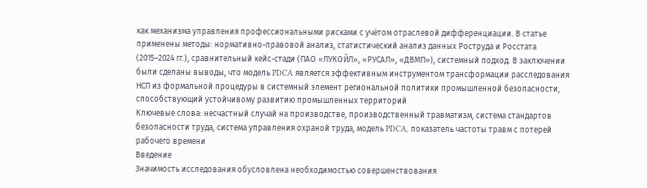как механизма управления профессиональными рисками с учётом отраслевой дифференциации. В статье применены методы: нормативно-правовой анализ, статистический анализ данных Роструда и Росстата (2015–2024 гг.), сравнительный кейс-стади (ПАО «ЛУКОЙЛ», «РУСАЛ», «ДВМП»), системный подход. В заключении были сделаны выводы, что модель PDCA является эффективным инструментом трансформации расследования НСП из формальной процедуры в системный элемент региональной политики промышленной безопасности, способствующий устойчивому развитию промышленных территорий
Ключевые слова: несчастный случай на производстве, производственный травматизм, система стандартов безопасности труда, система управления охраной труда, модель PDCA, показатель частоты травм с потерей рабочего времени
Введение
Значимость исследования обусловлена необходимостью совершенствования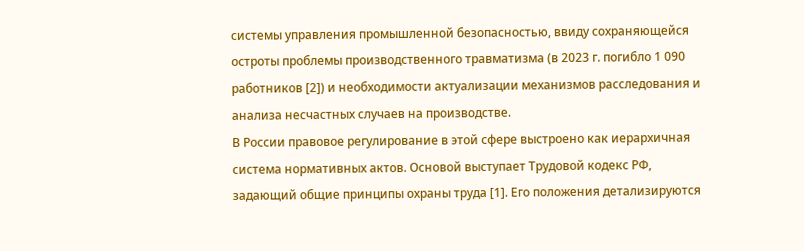системы управления промышленной безопасностью, ввиду сохраняющейся остроты проблемы производственного травматизма (в 2023 г. погибло 1 090 работников [2]) и необходимости актуализации механизмов расследования и анализа несчастных случаев на производстве.
В России правовое регулирование в этой сфере выстроено как иерархичная система нормативных актов. Основой выступает Трудовой кодекс РФ, задающий общие принципы охраны труда [1]. Его положения детализируются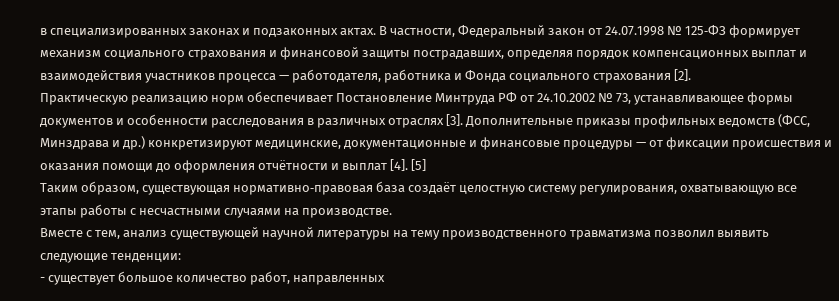в специализированных законах и подзаконных актах. В частности, Федеральный закон от 24.07.1998 № 125‑ФЗ формирует механизм социального страхования и финансовой защиты пострадавших, определяя порядок компенсационных выплат и взаимодействия участников процесса — работодателя, работника и Фонда социального страхования [2].
Практическую реализацию норм обеспечивает Постановление Минтруда РФ от 24.10.2002 № 73, устанавливающее формы документов и особенности расследования в различных отраслях [3]. Дополнительные приказы профильных ведомств (ФСС, Минздрава и др.) конкретизируют медицинские, документационные и финансовые процедуры — от фиксации происшествия и оказания помощи до оформления отчётности и выплат [4]. [5]
Таким образом, существующая нормативно‑правовая база создаёт целостную систему регулирования, охватывающую все этапы работы с несчастными случаями на производстве.
Вместе с тем, анализ существующей научной литературы на тему производственного травматизма позволил выявить следующие тенденции:
- существует большое количество работ, направленных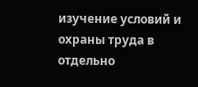изучение условий и охраны труда в отдельно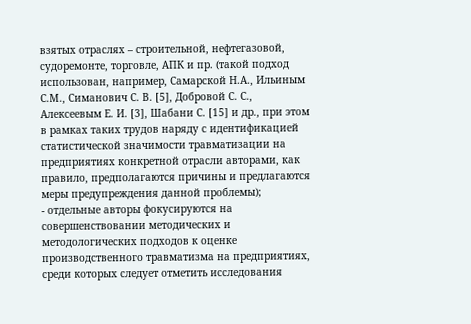взятых отраслях – строительной, нефтегазовой, судоремонте, торговле, АПК и пр. (такой подход использован, например, Самарской Н.А., Ильиным С.М., Симанович С. В. [5], Добровой С. С., Алексеевым Е. И. [3], Шабани С. [15] и др., при этом в рамках таких трудов наряду с идентификацией статистической значимости травматизации на предприятиях конкретной отрасли авторами, как правило, предполагаются причины и предлагаются меры предупреждения данной проблемы);
- отдельные авторы фокусируются на совершенствовании методических и методологических подходов к оценке производственного травматизма на предприятиях, среди которых следует отметить исследования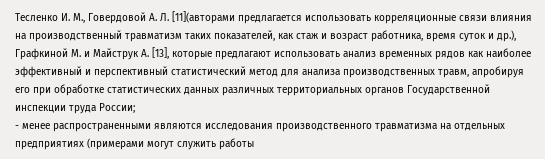Тесленко И. М., Говердовой А. Л. [11](авторами предлагается использовать корреляционные связи влияния на производственный травматизм таких показателей, как стаж и возраст работника, время суток и др.), Графкиной М. и Майструк А. [13], которые предлагают использовать анализ временных рядов как наиболее эффективный и перспективный статистический метод для анализа производственных травм, апробируя его при обработке статистических данных различных территориальных органов Государственной инспекции труда России;
- менее распространенными являются исследования производственного травматизма на отдельных предприятиях (примерами могут служить работы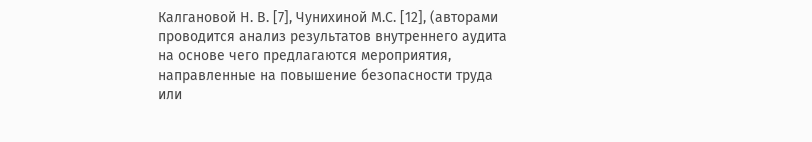Калгановой Н. В. [7], Чунихиной М.С. [12], (авторами проводится анализ результатов внутреннего аудита на основе чего предлагаются мероприятия, направленные на повышение безопасности труда или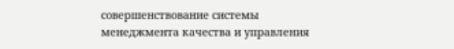совершенствование системы менеджмента качества и управления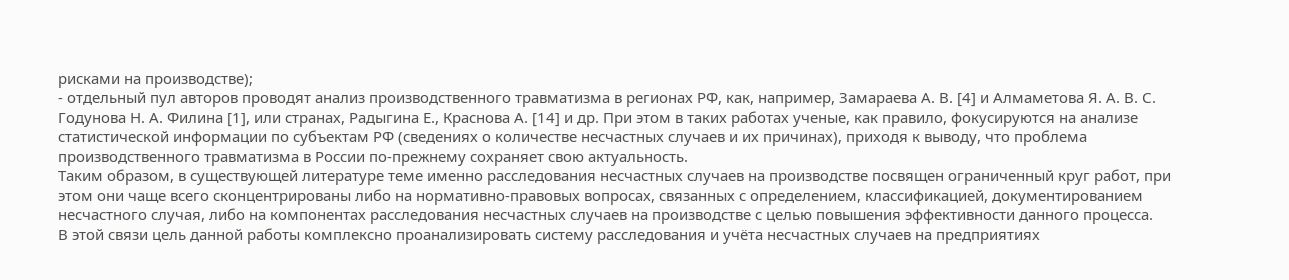рисками на производстве);
- отдельный пул авторов проводят анализ производственного травматизма в регионах РФ, как, например, Замараева А. В. [4] и Алмаметова Я. А. В. С. Годунова Н. А. Филина [1], или странах, Радыгина Е., Краснова А. [14] и др. При этом в таких работах ученые, как правило, фокусируются на анализе статистической информации по субъектам РФ (сведениях о количестве несчастных случаев и их причинах), приходя к выводу, что проблема производственного травматизма в России по-прежнему сохраняет свою актуальность.
Таким образом, в существующей литературе теме именно расследования несчастных случаев на производстве посвящен ограниченный круг работ, при этом они чаще всего сконцентрированы либо на нормативно-правовых вопросах, связанных с определением, классификацией, документированием несчастного случая, либо на компонентах расследования несчастных случаев на производстве с целью повышения эффективности данного процесса.
В этой связи цель данной работы комплексно проанализировать систему расследования и учёта несчастных случаев на предприятиях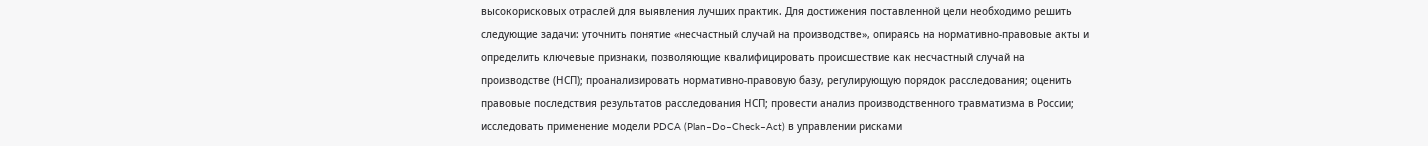высокорисковых отраслей для выявления лучших практик. Для достижения поставленной цели необходимо решить следующие задачи: уточнить понятие «несчастный случай на производстве», опираясь на нормативно‑правовые акты и определить ключевые признаки, позволяющие квалифицировать происшествие как несчастный случай на производстве (НСП); проанализировать нормативно‑правовую базу, регулирующую порядок расследования; оценить правовые последствия результатов расследования НСП; провести анализ производственного травматизма в России; исследовать применение модели PDCA (Plan–Do–Check–Act) в управлении рисками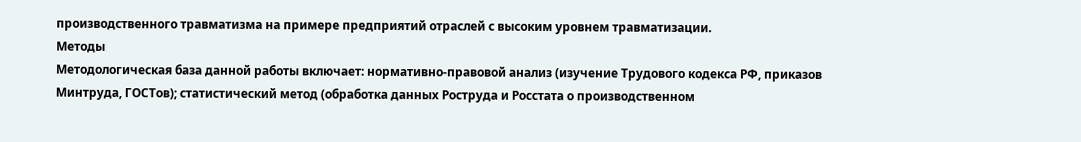производственного травматизма на примере предприятий отраслей с высоким уровнем травматизации.
Методы
Методологическая база данной работы включает: нормативно‑правовой анализ (изучение Трудового кодекса РФ, приказов Минтруда, ГОСТов); статистический метод (обработка данных Роструда и Росстата о производственном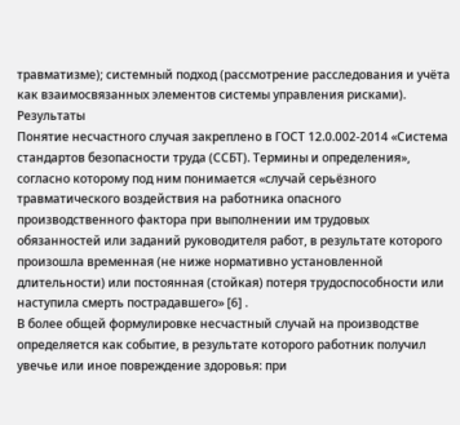травматизме); системный подход (рассмотрение расследования и учёта как взаимосвязанных элементов системы управления рисками).
Результаты
Понятие несчастного случая закреплено в ГОСТ 12.0.002‑2014 «Система стандартов безопасности труда (ССБТ). Термины и определения», согласно которому под ним понимается «случай серьёзного травматического воздействия на работника опасного производственного фактора при выполнении им трудовых обязанностей или заданий руководителя работ, в результате которого произошла временная (не ниже нормативно установленной длительности) или постоянная (стойкая) потеря трудоспособности или наступила смерть пострадавшего» [6] .
В более общей формулировке несчастный случай на производстве определяется как событие, в результате которого работник получил увечье или иное повреждение здоровья: при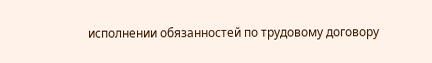исполнении обязанностей по трудовому договору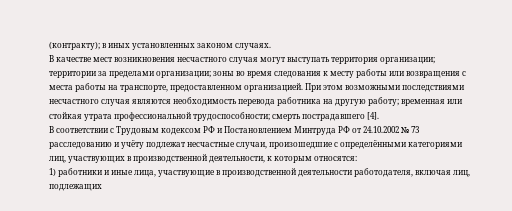(контракту); в иных установленных законом случаях.
В качестве мест возникновения несчастного случая могут выступать территория организации; территории за пределами организации; зоны во время следования к месту работы или возвращения с места работы на транспорте, предоставленном организацией. При этом возможными последствиями несчастного случая являются необходимость перевода работника на другую работу; временная или стойкая утрата профессиональной трудоспособности; смерть пострадавшего [4].
В соответствии с Трудовым кодексом РФ и Постановлением Минтруда РФ от 24.10.2002 № 73 расследованию и учёту подлежат несчастные случаи, произошедшие с определёнными категориями лиц, участвующих в производственной деятельности, к которым относятся:
1) работники и иные лица, участвующие в производственной деятельности работодателя, включая лиц, подлежащих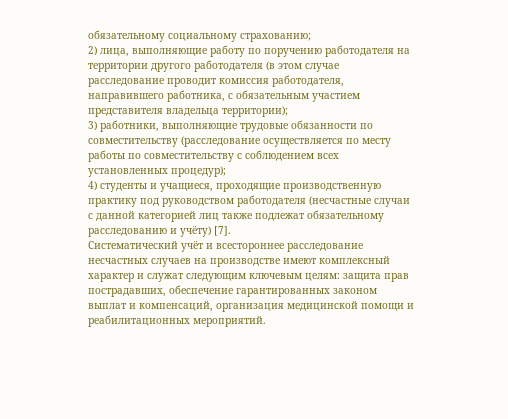обязательному социальному страхованию;
2) лица, выполняющие работу по поручению работодателя на территории другого работодателя (в этом случае расследование проводит комиссия работодателя, направившего работника, с обязательным участием представителя владельца территории);
3) работники, выполняющие трудовые обязанности по совместительству (расследование осуществляется по месту работы по совместительству с соблюдением всех установленных процедур);
4) студенты и учащиеся, проходящие производственную практику под руководством работодателя (несчастные случаи с данной категорией лиц также подлежат обязательному расследованию и учёту) [7].
Систематический учёт и всестороннее расследование несчастных случаев на производстве имеют комплексный характер и служат следующим ключевым целям: защита прав пострадавших, обеспечение гарантированных законом выплат и компенсаций, организация медицинской помощи и реабилитационных мероприятий.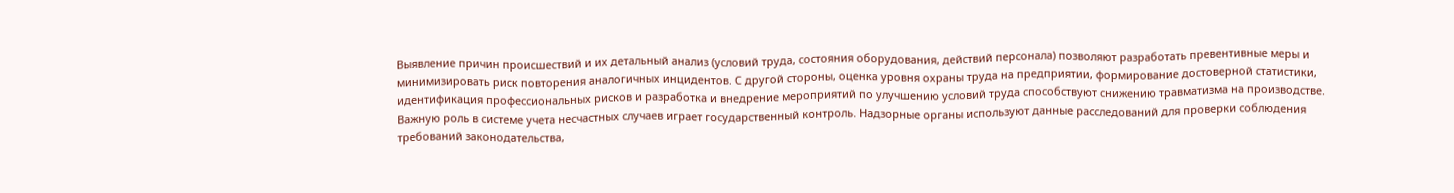Выявление причин происшествий и их детальный анализ (условий труда, состояния оборудования, действий персонала) позволяют разработать превентивные меры и минимизировать риск повторения аналогичных инцидентов. С другой стороны, оценка уровня охраны труда на предприятии, формирование достоверной статистики, идентификация профессиональных рисков и разработка и внедрение мероприятий по улучшению условий труда способствуют снижению травматизма на производстве.
Важную роль в системе учета несчастных случаев играет государственный контроль. Надзорные органы используют данные расследований для проверки соблюдения требований законодательства,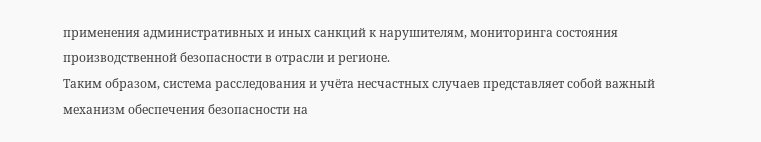применения административных и иных санкций к нарушителям, мониторинга состояния производственной безопасности в отрасли и регионе.
Таким образом, система расследования и учёта несчастных случаев представляет собой важный механизм обеспечения безопасности на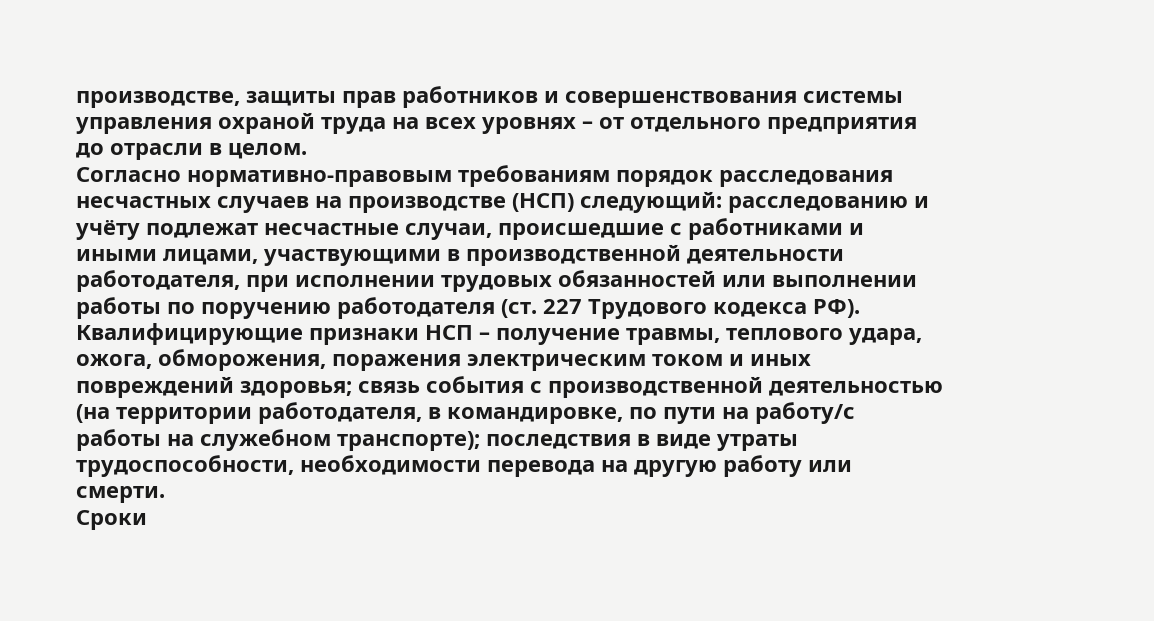производстве, защиты прав работников и совершенствования системы управления охраной труда на всех уровнях – от отдельного предприятия до отрасли в целом.
Согласно нормативно-правовым требованиям порядок расследования несчастных случаев на производстве (НСП) следующий: расследованию и учёту подлежат несчастные случаи, происшедшие с работниками и иными лицами, участвующими в производственной деятельности работодателя, при исполнении трудовых обязанностей или выполнении работы по поручению работодателя (ст. 227 Трудового кодекса РФ).
Квалифицирующие признаки НСП – получение травмы, теплового удара, ожога, обморожения, поражения электрическим током и иных повреждений здоровья; связь события с производственной деятельностью (на территории работодателя, в командировке, по пути на работу/с работы на служебном транспорте); последствия в виде утраты трудоспособности, необходимости перевода на другую работу или смерти.
Сроки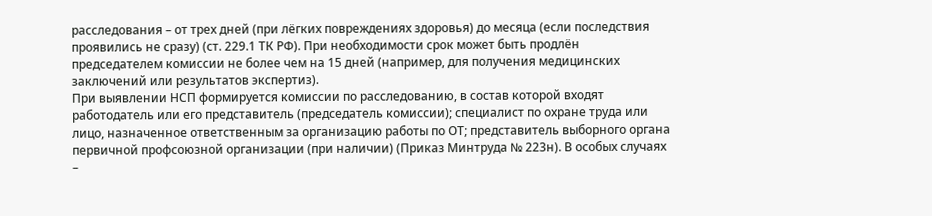расследования – от трех дней (при лёгких повреждениях здоровья) до месяца (если последствия проявились не сразу) (ст. 229.1 ТК РФ). При необходимости срок может быть продлён председателем комиссии не более чем на 15 дней (например, для получения медицинских заключений или результатов экспертиз).
При выявлении НСП формируется комиссии по расследованию, в состав которой входят работодатель или его представитель (председатель комиссии); специалист по охране труда или лицо, назначенное ответственным за организацию работы по ОТ; представитель выборного органа первичной профсоюзной организации (при наличии) (Приказ Минтруда № 223н). В особых случаях –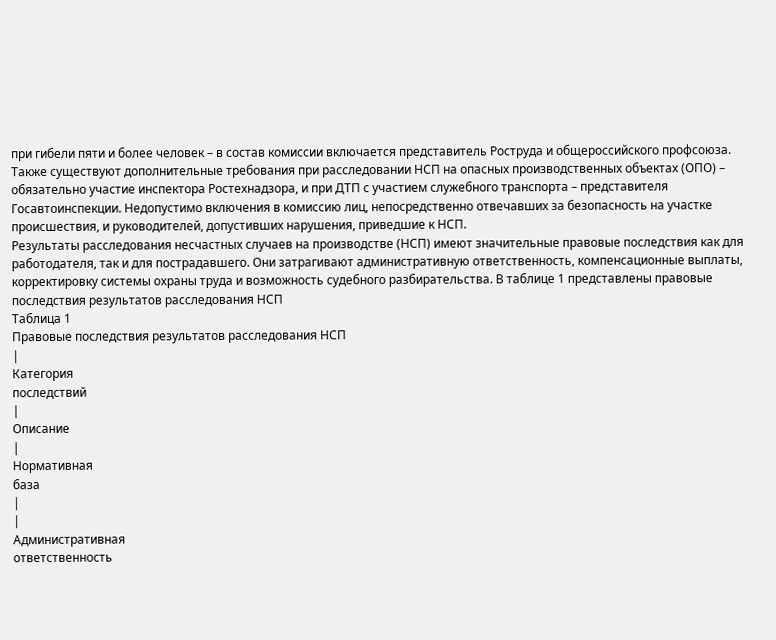при гибели пяти и более человек – в состав комиссии включается представитель Роструда и общероссийского профсоюза. Также существуют дополнительные требования при расследовании НСП на опасных производственных объектах (ОПО) – обязательно участие инспектора Ростехнадзора, и при ДТП с участием служебного транспорта – представителя Госавтоинспекции. Недопустимо включения в комиссию лиц, непосредственно отвечавших за безопасность на участке происшествия, и руководителей, допустивших нарушения, приведшие к НСП.
Результаты расследования несчастных случаев на производстве (НСП) имеют значительные правовые последствия как для работодателя, так и для пострадавшего. Они затрагивают административную ответственность, компенсационные выплаты, корректировку системы охраны труда и возможность судебного разбирательства. В таблице 1 представлены правовые последствия результатов расследования НСП
Таблица 1
Правовые последствия результатов расследования НСП
|
Категория
последствий
|
Описание
|
Нормативная
база
|
|
Административная
ответственность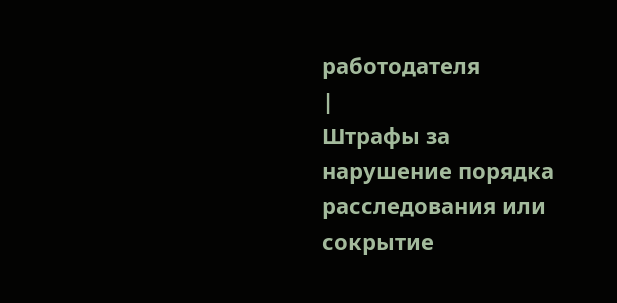работодателя
|
Штрафы за
нарушение порядка расследования или сокрытие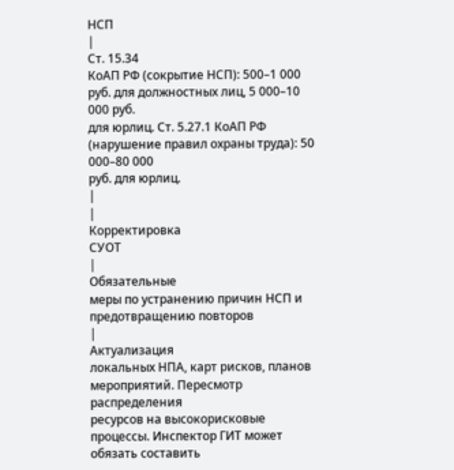НСП
|
Ст. 15.34
КоАП РФ (сокрытие НСП): 500–1 000 руб. для должностных лиц, 5 000–10 000 руб.
для юрлиц. Ст. 5.27.1 КоАП РФ (нарушение правил охраны труда): 50 000–80 000
руб. для юрлиц.
|
|
Корректировка
СУОТ
|
Обязательные
меры по устранению причин НСП и предотвращению повторов
|
Актуализация
локальных НПА, карт рисков, планов мероприятий. Пересмотр распределения
ресурсов на высокорисковые процессы. Инспектор ГИТ может обязать составить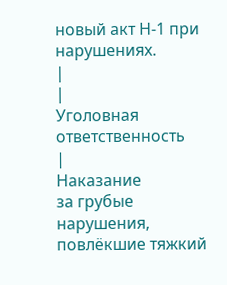новый акт Н-1 при нарушениях.
|
|
Уголовная
ответственность
|
Наказание
за грубые нарушения, повлёкшие тяжкий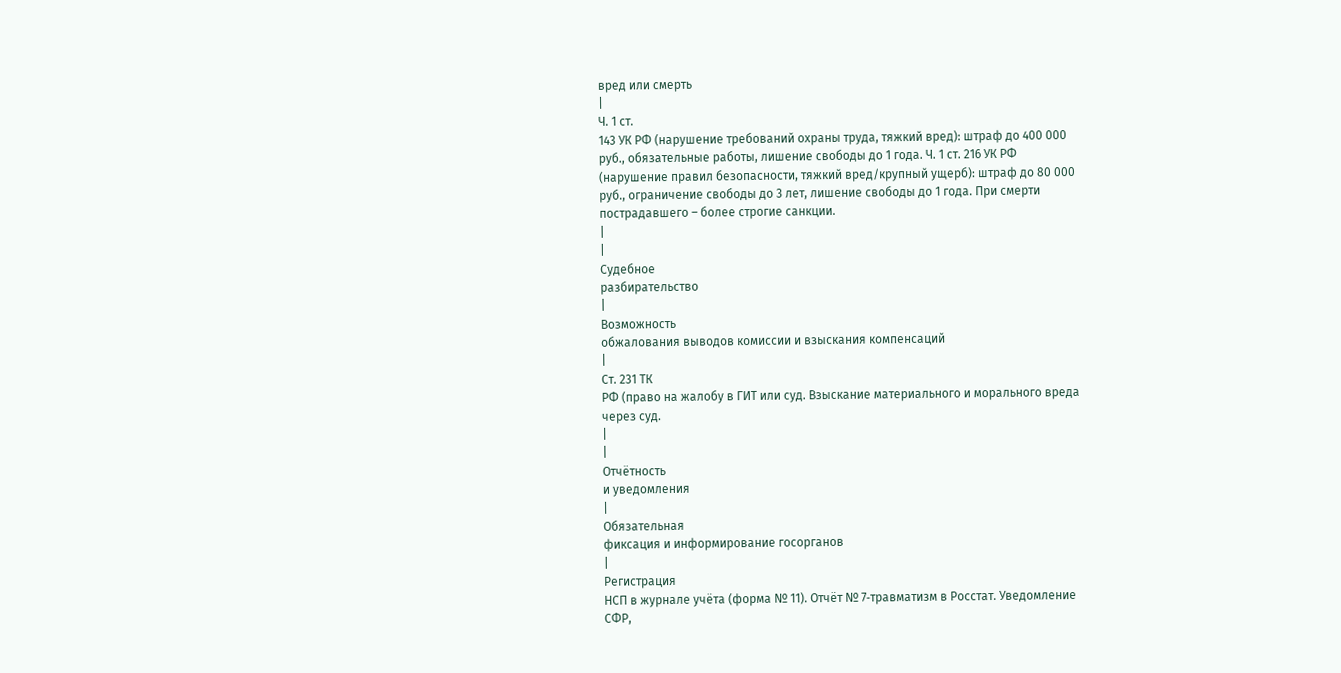вред или смерть
|
Ч. 1 ст.
143 УК РФ (нарушение требований охраны труда, тяжкий вред): штраф до 400 000
руб., обязательные работы, лишение свободы до 1 года. Ч. 1 ст. 216 УК РФ
(нарушение правил безопасности, тяжкий вред/крупный ущерб): штраф до 80 000
руб., ограничение свободы до 3 лет, лишение свободы до 1 года. При смерти
пострадавшего – более строгие санкции.
|
|
Судебное
разбирательство
|
Возможность
обжалования выводов комиссии и взыскания компенсаций
|
Ст. 231 ТК
РФ (право на жалобу в ГИТ или суд. Взыскание материального и морального вреда
через суд.
|
|
Отчётность
и уведомления
|
Обязательная
фиксация и информирование госорганов
|
Регистрация
НСП в журнале учёта (форма № 11). Отчёт № 7‑травматизм в Росстат. Уведомление
СФР,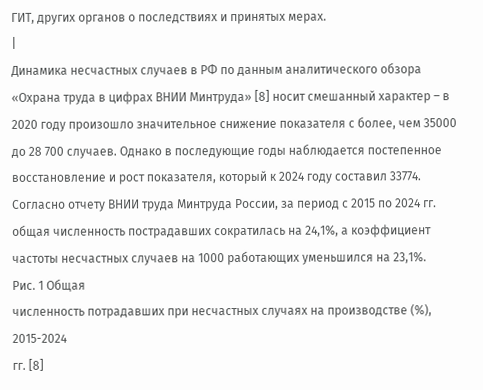ГИТ, других органов о последствиях и принятых мерах.
|
Динамика несчастных случаев в РФ по данным аналитического обзора «Охрана труда в цифрах ВНИИ Минтруда» [8] носит смешанный характер – в 2020 году произошло значительное снижение показателя с более, чем 35000 до 28 700 случаев. Однако в последующие годы наблюдается постепенное восстановление и рост показателя, который к 2024 году составил 33774. Согласно отчету ВНИИ труда Минтруда России, за период с 2015 по 2024 гг. общая численность пострадавших сократилась на 24,1%, а коэффициент частоты несчастных случаев на 1000 работающих уменьшился на 23,1%.
Рис. 1 Общая
численность потрадавших при несчастных случаях на производстве (%), 2015-2024
гг. [8]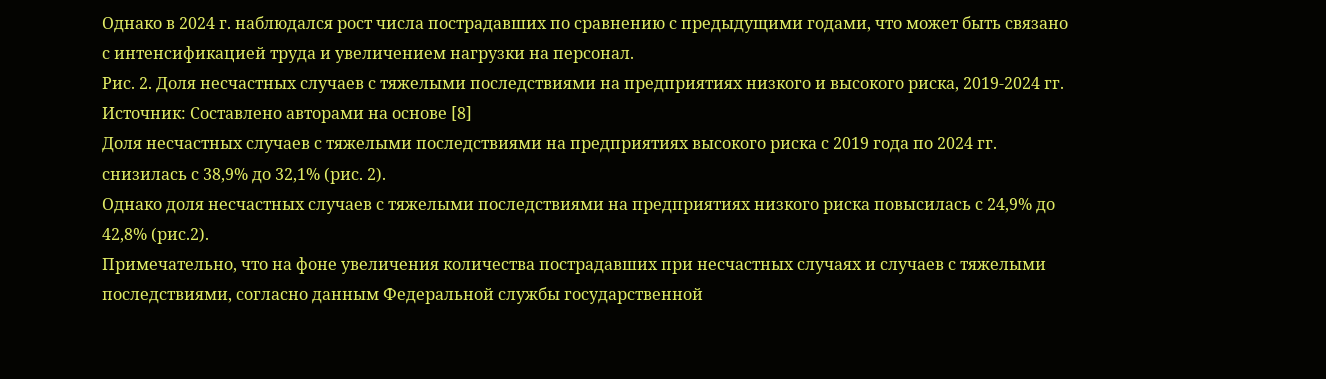Однако в 2024 г. наблюдался рост числа пострадавших по сравнению с предыдущими годами, что может быть связано с интенсификацией труда и увеличением нагрузки на персонал.
Рис. 2. Доля несчастных случаев с тяжелыми последствиями на предприятиях низкого и высокого риска, 2019-2024 гг.
Источник: Составлено авторами на основе [8]
Доля несчастных случаев с тяжелыми последствиями на предприятиях высокого риска с 2019 года по 2024 гг. снизилась с 38,9% до 32,1% (рис. 2).
Однако доля несчастных случаев с тяжелыми последствиями на предприятиях низкого риска повысилась с 24,9% до 42,8% (рис.2).
Примечательно, что на фоне увеличения количества пострадавших при несчастных случаях и случаев с тяжелыми последствиями, согласно данным Федеральной службы государственной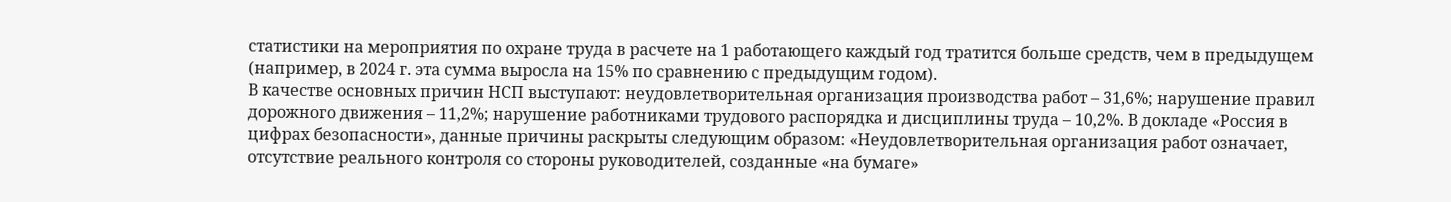статистики на мероприятия по охране труда в расчете на 1 работающего каждый год тратится больше средств, чем в предыдущем (например, в 2024 г. эта сумма выросла на 15% по сравнению с предыдущим годом).
В качестве основных причин НСП выступают: неудовлетворительная организация производства работ – 31,6%; нарушение правил дорожного движения – 11,2%; нарушение работниками трудового распорядка и дисциплины труда – 10,2%. В докладе «Россия в цифрах безопасности», данные причины раскрыты следующим образом: «Неудовлетворительная организация работ означает, отсутствие реального контроля со стороны руководителей, созданные «на бумаге»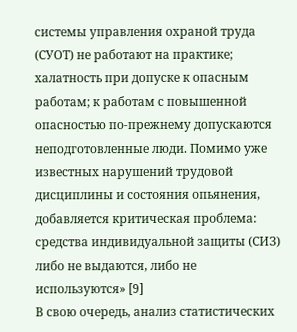системы управления охраной труда (СУОТ) не работают на практике; халатность при допуске к опасным работам; к работам с повышенной опасностью по-прежнему допускаются неподготовленные люди. Помимо уже известных нарушений трудовой дисциплины и состояния опьянения, добавляется критическая проблема: средства индивидуальной защиты (СИЗ) либо не выдаются, либо не используются» [9]
В свою очередь, анализ статистических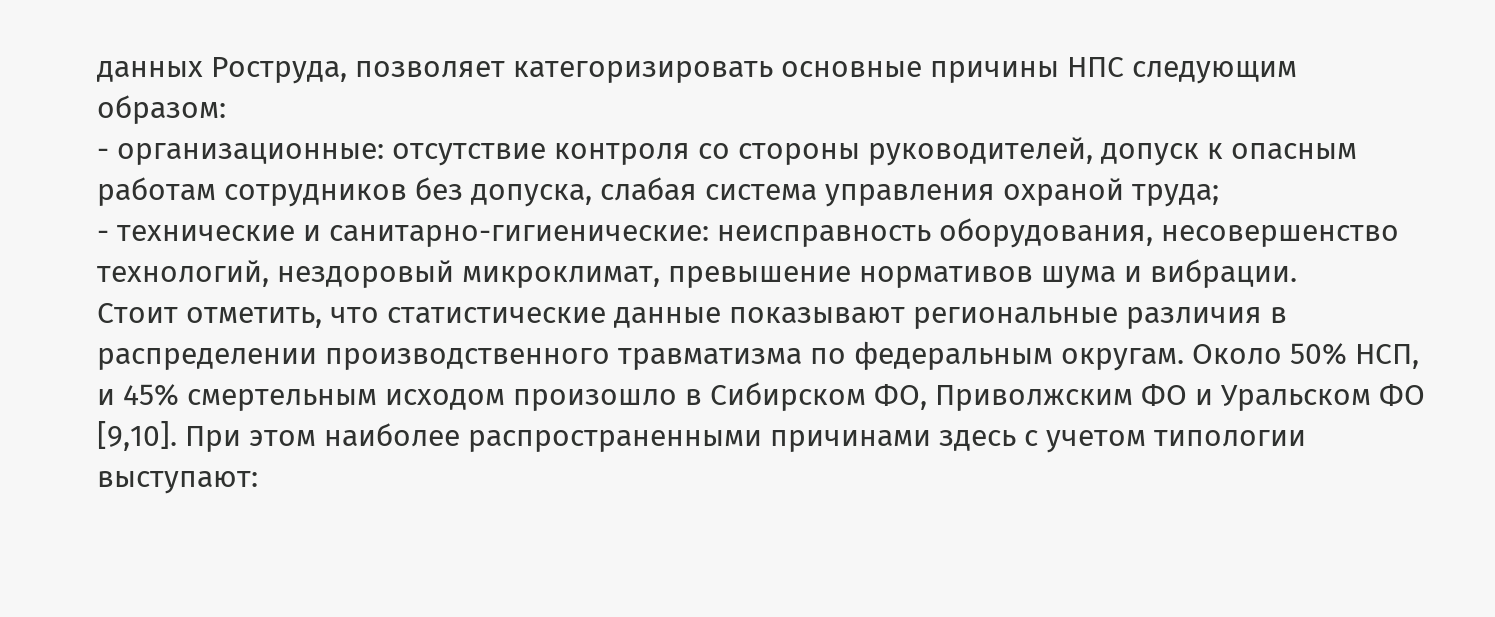данных Роструда, позволяет категоризировать основные причины НПС следующим образом:
- организационные: отсутствие контроля со стороны руководителей, допуск к опасным работам сотрудников без допуска, слабая система управления охраной труда;
- технические и санитарно-гигиенические: неисправность оборудования, несовершенство технологий, нездоровый микроклимат, превышение нормативов шума и вибрации.
Стоит отметить, что статистические данные показывают региональные различия в распределении производственного травматизма по федеральным округам. Около 50% НСП, и 45% смертельным исходом произошло в Сибирском ФО, Приволжским ФО и Уральском ФО [9,10]. При этом наиболее распространенными причинами здесь с учетом типологии выступают: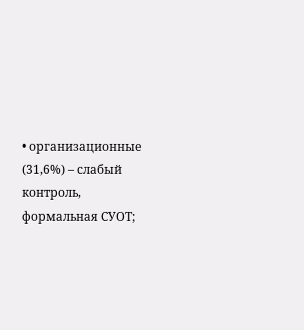• организационные (31,6%) – слабый контроль, формальная СУОТ;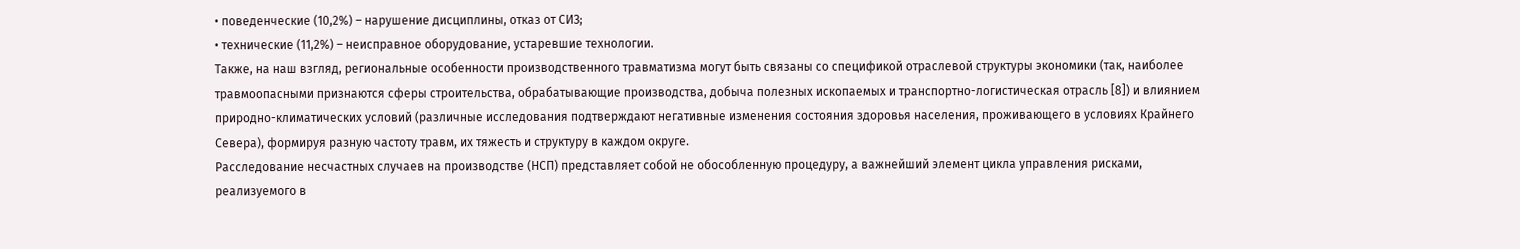• поведенческие (10,2%) – нарушение дисциплины, отказ от СИЗ;
• технические (11,2%) – неисправное оборудование, устаревшие технологии.
Также, на наш взгляд, региональные особенности производственного травматизма могут быть связаны со спецификой отраслевой структуры экономики (так, наиболее травмоопасными признаются сферы строительства, обрабатывающие производства, добыча полезных ископаемых и транспортно-логистическая отрасль [8]) и влиянием природно-климатических условий (различные исследования подтверждают негативные изменения состояния здоровья населения, проживающего в условиях Крайнего Севера), формируя разную частоту травм, их тяжесть и структуру в каждом округе.
Расследование несчастных случаев на производстве (НСП) представляет собой не обособленную процедуру, а важнейший элемент цикла управления рисками, реализуемого в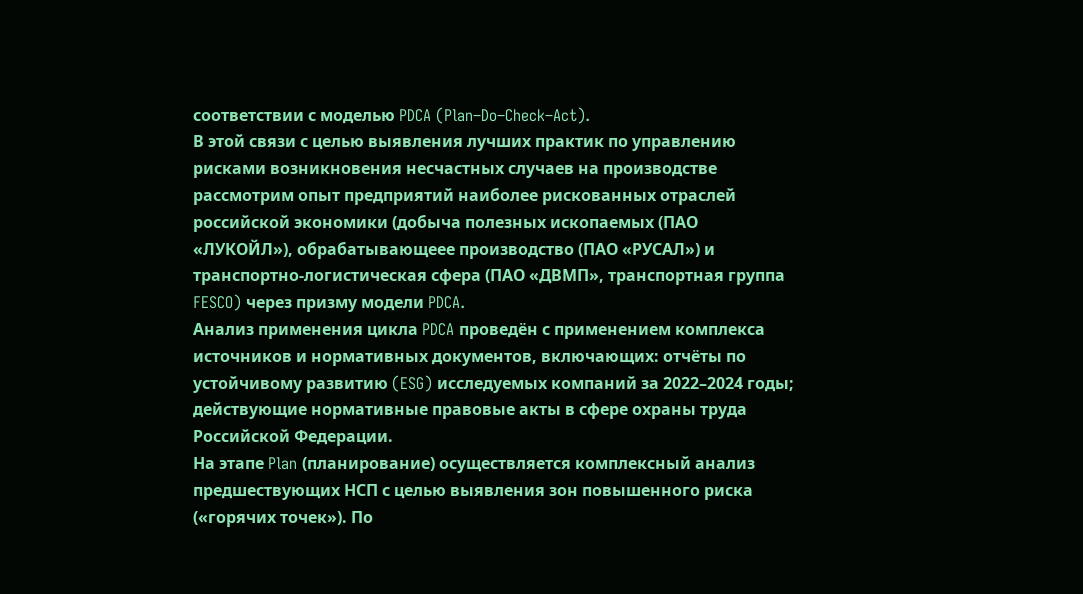соответствии с моделью PDCA (Plan–Do–Check–Act).
В этой связи с целью выявления лучших практик по управлению рисками возникновения несчастных случаев на производстве рассмотрим опыт предприятий наиболее рискованных отраслей российской экономики (добыча полезных ископаемых (ПАО «ЛУКОЙЛ»), обрабатывающеее производство (ПАО «РУСАЛ») и транспортно‑логистическая сфера (ПАО «ДВМП», транспортная группа FESCO) через призму модели PDCA.
Анализ применения цикла PDCA проведён с применением комплекса источников и нормативных документов, включающих: отчёты по устойчивому развитию (ESG) исследуемых компаний за 2022–2024 годы; действующие нормативные правовые акты в сфере охраны труда Российской Федерации.
На этапе Plan (планирование) осуществляется комплексный анализ предшествующих НСП с целью выявления зон повышенного риска («горячих точек»). По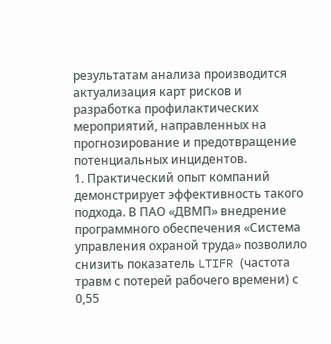результатам анализа производится актуализация карт рисков и разработка профилактических мероприятий, направленных на прогнозирование и предотвращение потенциальных инцидентов.
1. Практический опыт компаний демонстрирует эффективность такого подхода. В ПАО «ДВМП» внедрение программного обеспечения «Система управления охраной труда» позволило снизить показатель LTIFR (частота травм с потерей рабочего времени) с 0,55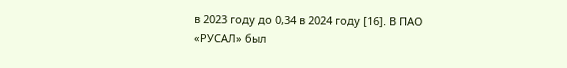в 2023 году до 0,34 в 2024 году [16]. В ПАО «РУСАЛ» был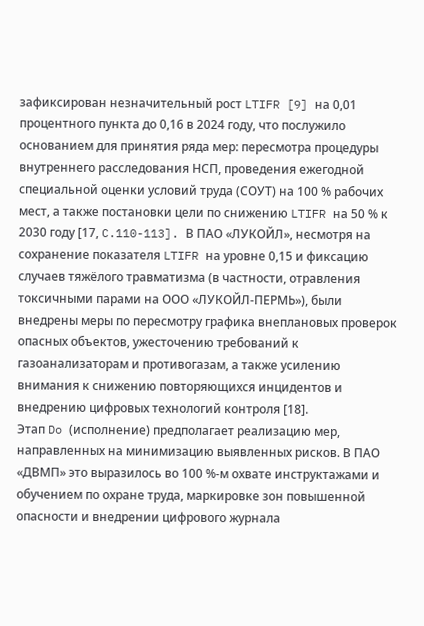зафиксирован незначительный рост LTIFR [9] на 0,01 процентного пункта до 0,16 в 2024 году, что послужило основанием для принятия ряда мер: пересмотра процедуры внутреннего расследования НСП, проведения ежегодной специальной оценки условий труда (СОУТ) на 100 % рабочих мест, а также постановки цели по снижению LTIFR на 50 % к 2030 году [17, C.110-113]. В ПАО «ЛУКОЙЛ», несмотря на сохранение показателя LTIFR на уровне 0,15 и фиксацию случаев тяжёлого травматизма (в частности, отравления токсичными парами на ООО «ЛУКОЙЛ‑ПЕРМЬ»), были внедрены меры по пересмотру графика внеплановых проверок опасных объектов, ужесточению требований к газоанализаторам и противогазам, а также усилению внимания к снижению повторяющихся инцидентов и внедрению цифровых технологий контроля [18].
Этап Do (исполнение) предполагает реализацию мер, направленных на минимизацию выявленных рисков. В ПАО «ДВМП» это выразилось во 100 %-м охвате инструктажами и обучением по охране труда, маркировке зон повышенной опасности и внедрении цифрового журнала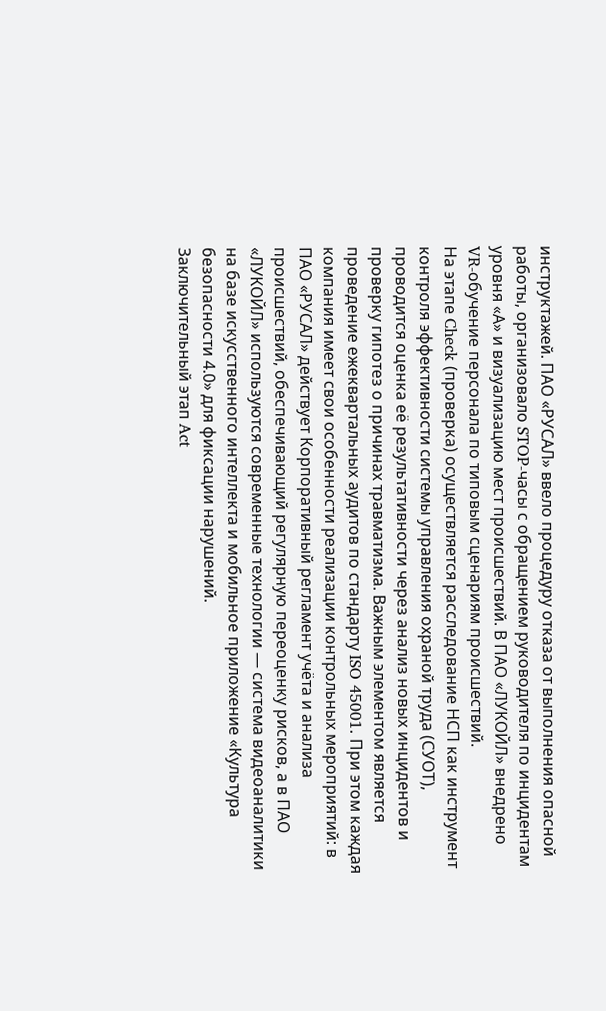инструктажей. ПАО «РУСАЛ» ввело процедуру отказа от выполнения опасной работы, организовало STOP‑часы с обращением руководителя по инцидентам уровня «А» и визуализацию мест происшествий. В ПАО «ЛУКОЙЛ» внедрено VR‑обучение персонала по типовым сценариям происшествий.
На этапе Check (проверка) осуществляется расследование НСП как инструмент контроля эффективности системы управления охраной труда (СУОТ), проводится оценка её результативности через анализ новых инцидентов и проверку гипотез о причинах травматизма. Важным элементом является проведение ежеквартальных аудитов по стандарту ISO 45001. При этом каждая компания имеет свои особенности реализации контрольных мероприятий: в ПАО «РУСАЛ» действует Корпоративный регламент учёта и анализа происшествий, обеспечивающий регулярную переоценку рисков, а в ПАО «ЛУКОЙЛ» используются современные технологии — система видеоаналитики на базе искусственного интеллекта и мобильное приложение «Культура безопасности 4.0» для фиксации нарушений.
Заключительный этап Act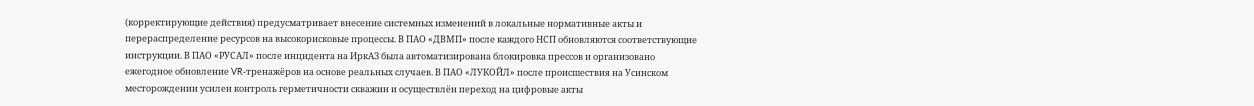(корректирующие действия) предусматривает внесение системных изменений в локальные нормативные акты и перераспределение ресурсов на высокорисковые процессы. В ПАО «ДВМП» после каждого НСП обновляются соответствующие инструкции. В ПАО «РУСАЛ» после инцидента на ИркАЗ была автоматизирована блокировка прессов и организовано ежегодное обновление VR‑тренажёров на основе реальных случаев. В ПАО «ЛУКОЙЛ» после происшествия на Усинском месторождении усилен контроль герметичности скважин и осуществлён переход на цифровые акты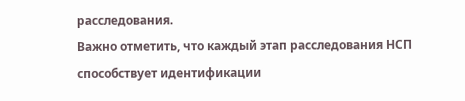расследования.
Важно отметить, что каждый этап расследования НСП способствует идентификации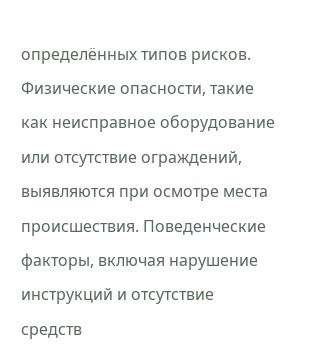определённых типов рисков. Физические опасности, такие как неисправное оборудование или отсутствие ограждений, выявляются при осмотре места происшествия. Поведенческие факторы, включая нарушение инструкций и отсутствие средств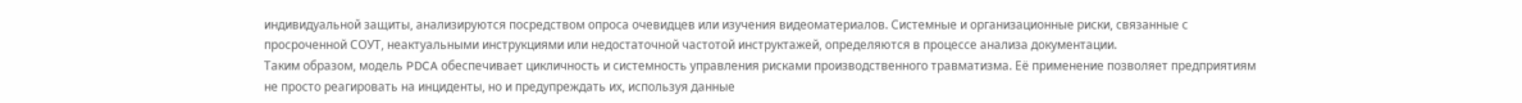индивидуальной защиты, анализируются посредством опроса очевидцев или изучения видеоматериалов. Системные и организационные риски, связанные с просроченной СОУТ, неактуальными инструкциями или недостаточной частотой инструктажей, определяются в процессе анализа документации.
Таким образом, модель PDCA обеспечивает цикличность и системность управления рисками производственного травматизма. Её применение позволяет предприятиям не просто реагировать на инциденты, но и предупреждать их, используя данные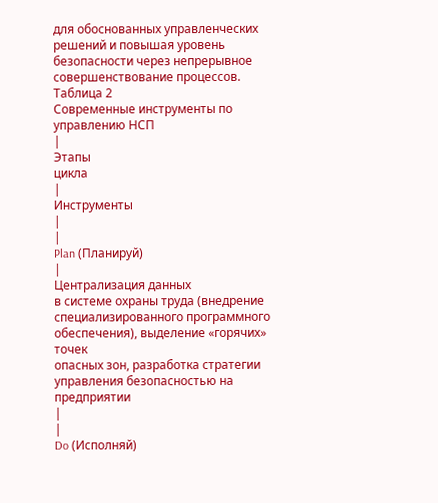для обоснованных управленческих решений и повышая уровень безопасности через непрерывное совершенствование процессов.
Таблица 2
Современные инструменты по управлению НСП
|
Этапы
цикла
|
Инструменты
|
|
Plan (Планируй)
|
Централизация данных
в системе охраны труда (внедрение специализированного программного обеспечения), выделение «горячих» точек
опасных зон, разработка стратегии управления безопасностью на предприятии
|
|
Do (Исполняй)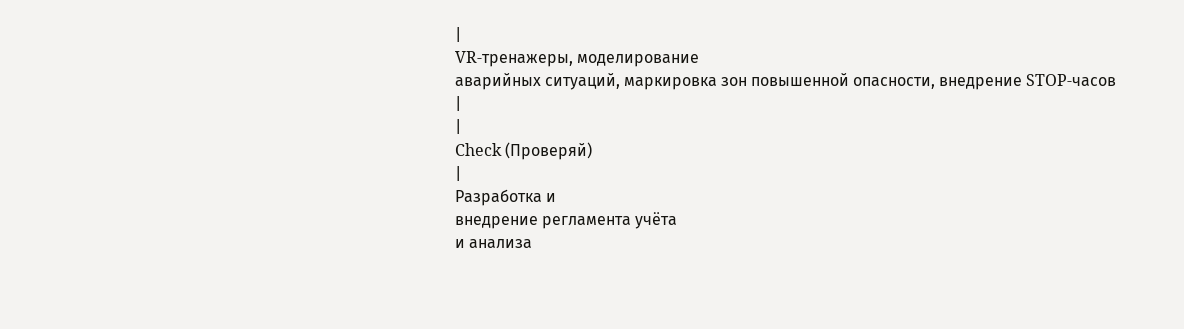|
VR-тренажеры, моделирование
аварийных ситуаций, маркировка зон повышенной опасности, внедрение STOP-часов
|
|
Check (Проверяй)
|
Разработка и
внедрение регламента учёта
и анализа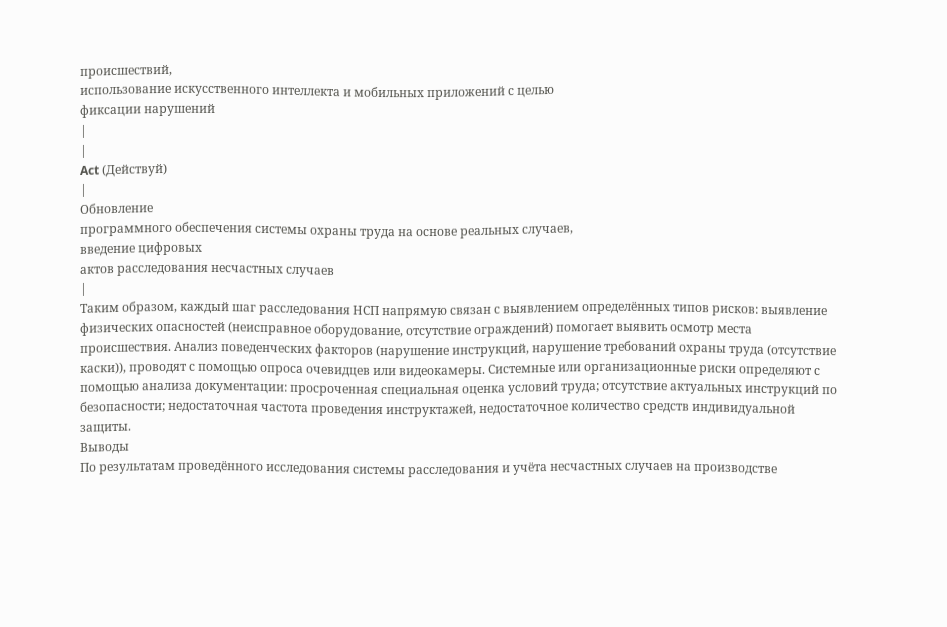происшествий,
использование искусственного интеллекта и мобильных приложений с целью
фиксации нарушений
|
|
Act (Действуй)
|
Обновление
программного обеспечения системы охраны труда на основе реальных случаев,
введение цифровых
актов расследования несчастных случаев
|
Таким образом, каждый шаг расследования НСП напрямую связан с выявлением определённых типов рисков: выявление физических опасностей (неисправное оборудование, отсутствие ограждений) помогает выявить осмотр места происшествия. Анализ поведенческих факторов (нарушение инструкций, нарушение требований охраны труда (отсутствие каски)), проводят с помощью опроса очевидцев или видеокамеры. Системные или организационные риски определяют с помощью анализа документации: просроченная специальная оценка условий труда; отсутствие актуальных инструкций по безопасности; недостаточная частота проведения инструктажей, недостаточное количество средств индивидуальной защиты.
Выводы
По результатам проведённого исследования системы расследования и учёта несчастных случаев на производстве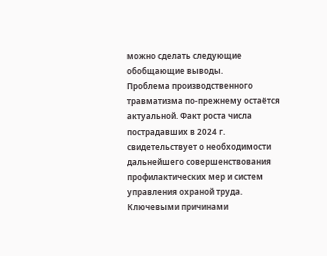можно сделать следующие обобщающие выводы.
Проблема производственного травматизма по‑прежнему остаётся актуальной. Факт роста числа пострадавших в 2024 г. свидетельствует о необходимости дальнейшего совершенствования профилактических мер и систем управления охраной труда.
Ключевыми причинами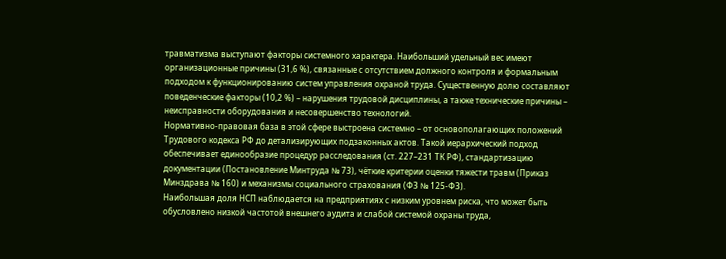травматизма выступают факторы системного характера. Наибольший удельный вес имеют организационные причины (31,6 %), связанные с отсутствием должного контроля и формальным подходом к функционированию систем управления охраной труда. Существенную долю составляют поведенческие факторы (10,2 %) – нарушения трудовой дисциплины, а также технические причины – неисправности оборудования и несовершенство технологий.
Нормативно‑правовая база в этой сфере выстроена системно – от основополагающих положений Трудового кодекса РФ до детализирующих подзаконных актов. Такой иерархический подход обеспечивает единообразие процедур расследования (ст. 227–231 ТК РФ), стандартизацию документации (Постановление Минтруда № 73), чёткие критерии оценки тяжести травм (Приказ Минздрава № 160) и механизмы социального страхования (ФЗ № 125‑ФЗ).
Наибольшая доля НСП наблюдается на предприятиях с низким уровнем риска, что может быть обусловлено низкой частотой внешнего аудита и слабой системой охраны труда,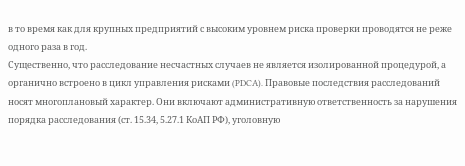в то время как для крупных предприятий с высоким уровнем риска проверки проводятся не реже одного раза в год.
Существенно, что расследование несчастных случаев не является изолированной процедурой, а органично встроено в цикл управления рисками (PDCA). Правовые последствия расследований носят многоплановый характер. Они включают административную ответственность за нарушения порядка расследования (ст. 15.34, 5.27.1 КоАП РФ), уголовную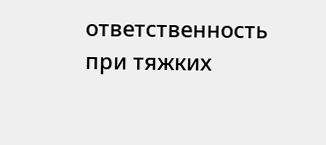ответственность при тяжких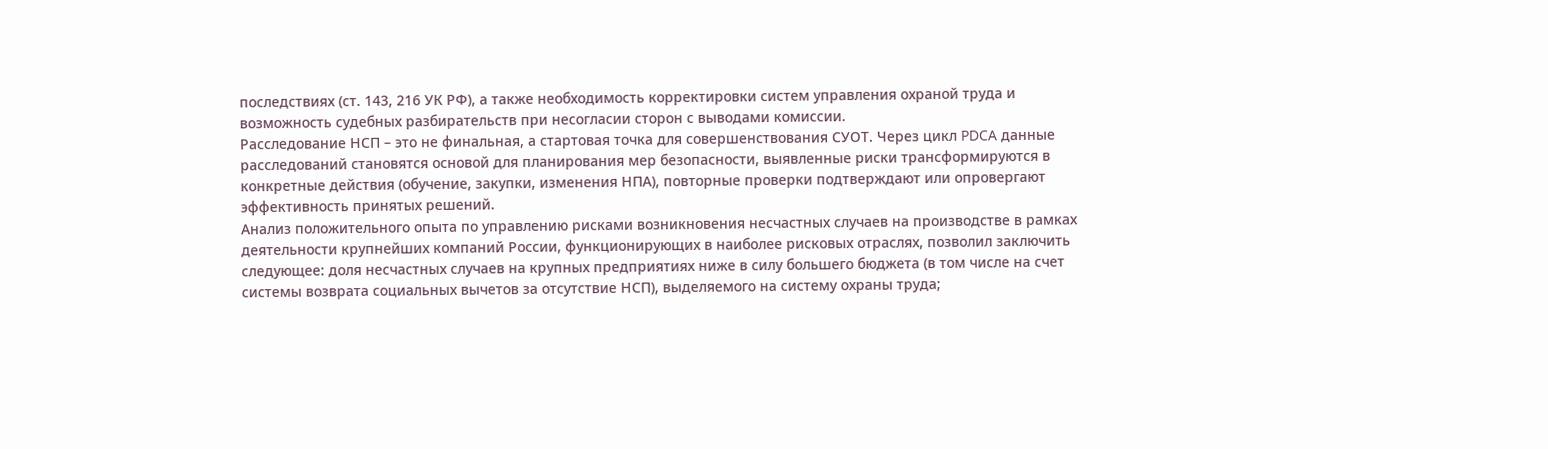последствиях (ст. 143, 216 УК РФ), а также необходимость корректировки систем управления охраной труда и возможность судебных разбирательств при несогласии сторон с выводами комиссии.
Расследование НСП – это не финальная, а стартовая точка для совершенствования СУОТ. Через цикл PDCA данные расследований становятся основой для планирования мер безопасности, выявленные риски трансформируются в конкретные действия (обучение, закупки, изменения НПА), повторные проверки подтверждают или опровергают эффективность принятых решений.
Анализ положительного опыта по управлению рисками возникновения несчастных случаев на производстве в рамках деятельности крупнейших компаний России, функционирующих в наиболее рисковых отраслях, позволил заключить следующее: доля несчастных случаев на крупных предприятиях ниже в силу большего бюджета (в том числе на счет системы возврата социальных вычетов за отсутствие НСП), выделяемого на систему охраны труда;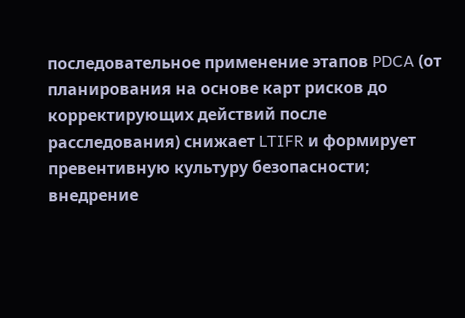последовательное применение этапов PDCA (от планирования на основе карт рисков до корректирующих действий после расследования) снижает LTIFR и формирует превентивную культуру безопасности; внедрение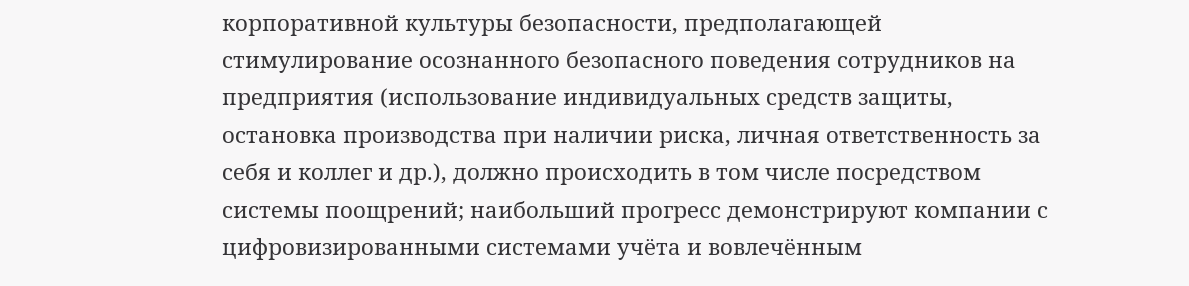корпоративной культуры безопасности, предполагающей стимулирование осознанного безопасного поведения сотрудников на предприятия (использование индивидуальных средств защиты, остановка производства при наличии риска, личная ответственность за себя и коллег и др.), должно происходить в том числе посредством системы поощрений; наибольший прогресс демонстрируют компании с цифровизированными системами учёта и вовлечённым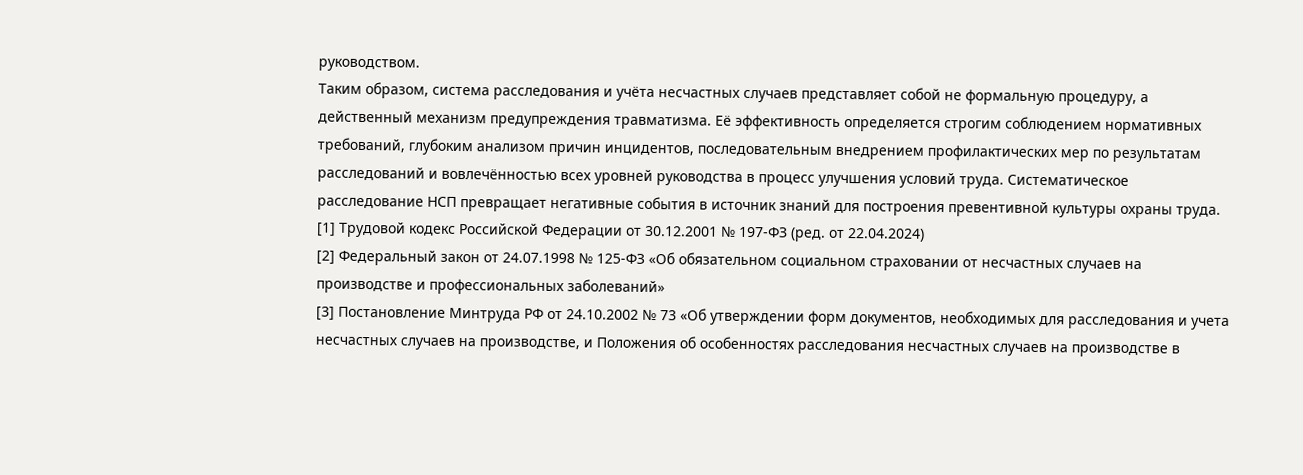руководством.
Таким образом, система расследования и учёта несчастных случаев представляет собой не формальную процедуру, а действенный механизм предупреждения травматизма. Её эффективность определяется строгим соблюдением нормативных требований, глубоким анализом причин инцидентов, последовательным внедрением профилактических мер по результатам расследований и вовлечённостью всех уровней руководства в процесс улучшения условий труда. Систематическое расследование НСП превращает негативные события в источник знаний для построения превентивной культуры охраны труда.
[1] Трудовой кодекс Российской Федерации от 30.12.2001 № 197-ФЗ (ред. от 22.04.2024)
[2] Федеральный закон от 24.07.1998 № 125-ФЗ «Об обязательном социальном страховании от несчастных случаев на производстве и профессиональных заболеваний»
[3] Постановление Минтруда РФ от 24.10.2002 № 73 «Об утверждении форм документов, необходимых для расследования и учета несчастных случаев на производстве, и Положения об особенностях расследования несчастных случаев на производстве в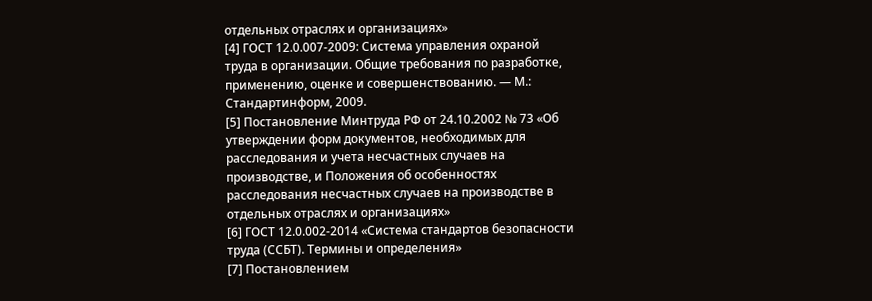отдельных отраслях и организациях»
[4] ГОСТ 12.0.007-2009: Система управления охраной труда в организации. Общие требования по разработке, применению, оценке и совершенствованию. — М.: Стандартинформ, 2009.
[5] Постановление Минтруда РФ от 24.10.2002 № 73 «Об утверждении форм документов, необходимых для расследования и учета несчастных случаев на производстве, и Положения об особенностях расследования несчастных случаев на производстве в отдельных отраслях и организациях»
[6] ГОСТ 12.0.002‑2014 «Система стандартов безопасности труда (ССБТ). Термины и определения»
[7] Постановлением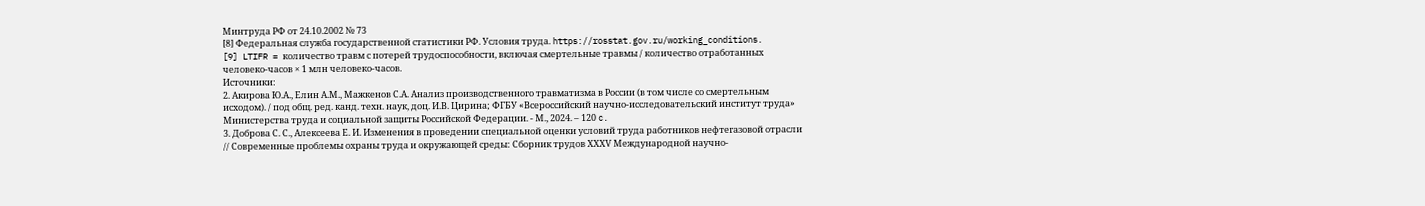Минтруда РФ от 24.10.2002 № 73
[8] Федеральная служба государственной статистики РФ. Условия труда. https://rosstat.gov.ru/working_conditions.
[9] LTIFR = количество травм с потерей трудоспособности, включая смертельные травмы / количество отработанных человеко-часов × 1 млн человеко-часов.
Источники:
2. Акирова Ю.А., Елин А.М., Мажкенов С.А. Анализ производственного травматизма в России (в том числе со смертельным исходом). / под общ. ред. канд. техн. наук, доц. И.В. Цирина; ФГБУ «Всероссийский научно-исследовательский институт труда» Министерства труда и социальной защиты Российской Федерации. - М., 2024. – 120 c.
3. Доброва С. С., Алексеева Е. И. Изменения в проведении специальной оценки условий труда работников нефтегазовой отрасли // Современные проблемы охраны труда и окружающей среды: Сборник трудов ХХXV Международной научно-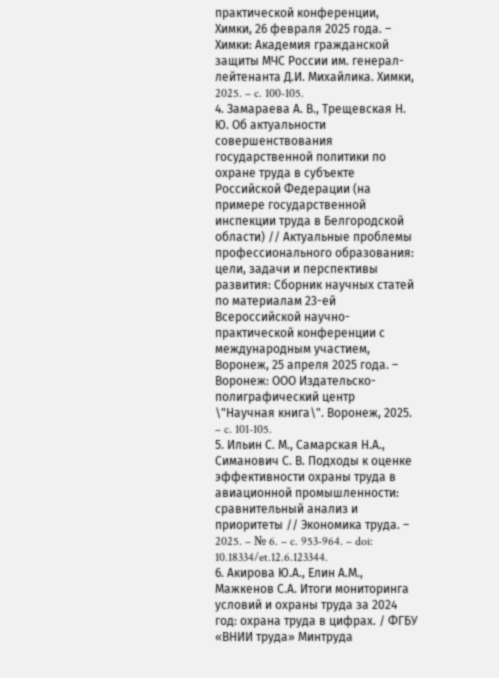практической конференции, Химки, 26 февраля 2025 года. – Химки: Академия гражданской защиты МЧС России им. генерал-лейтенанта Д.И. Михайлика. Химки, 2025. – c. 100-105.
4. Замараева А. В., Трещевская Н. Ю. Об актуальности совершенствования государственной политики по охране труда в субъекте Российской Федерации (на примере государственной инспекции труда в Белгородской области) // Актуальные проблемы профессионального образования: цели, задачи и перспективы развития: Сборник научных статей по материалам 23-ей Всероссийской научно-практической конференции с международным участием, Воронеж, 25 апреля 2025 года. – Воронеж: ООО Издательско-полиграфический центр \"Научная книга\". Воронеж, 2025. – c. 101-105.
5. Ильин С. М., Самарская Н.А., Симанович С. В. Подходы к оценке эффективности охраны труда в авиационной промышленности: сравнительный анализ и приоритеты // Экономика труда. – 2025. – № 6. – c. 953-964. – doi: 10.18334/et.12.6.123344.
6. Акирова Ю.А., Елин А.М., Мажкенов С.А. Итоги мониторинга условий и охраны труда за 2024 год: охрана труда в цифрах. / ФГБУ «ВНИИ труда» Минтруда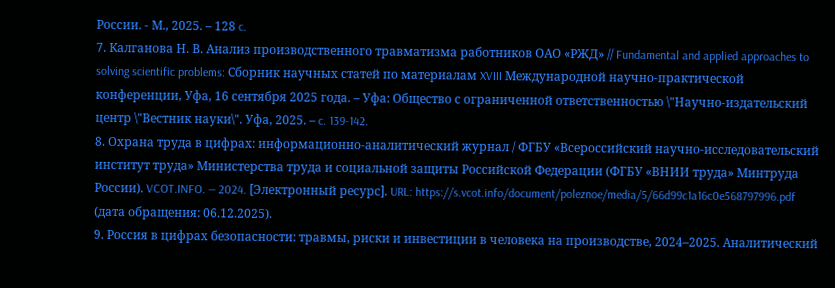России. - М., 2025. – 128 c.
7. Калганова Н. В. Анализ производственного травматизма работников ОАО «РЖД» // Fundamental and applied approaches to solving scientific problems: Сборник научных статей по материалам XVIII Международной научно-практической конференции, Уфа, 16 сентября 2025 года. – Уфа: Общество с ограниченной ответственностью \"Научно-издательский центр \"Вестник науки\". Уфа, 2025. – c. 139-142.
8. Охрана труда в цифрах: информационно-аналитический журнал / ФГБУ «Всероссийский научно-исследовательский институт труда» Министерства труда и социальной защиты Российской Федерации (ФГБУ «ВНИИ труда» Минтруда России). VCOT.INFO. — 2024. [Электронный ресурс]. URL: https://s.vcot.info/document/poleznoe/media/5/66d99c1a16c0e568797996.pdf (дата обращения: 06.12.2025).
9. Россия в цифрах безопасности: травмы, риски и инвестиции в человека на производстве, 2024–2025. Аналитический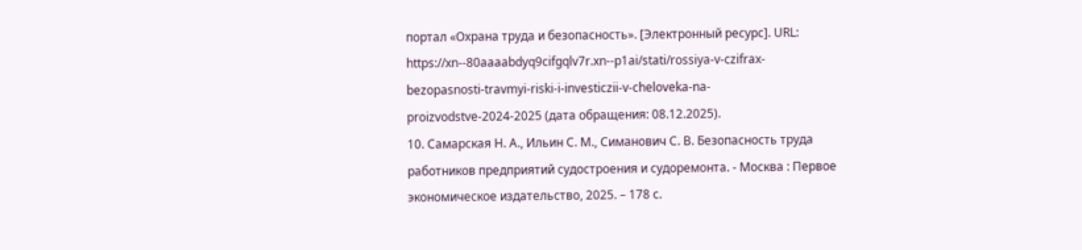портал «Охрана труда и безопасность». [Электронный ресурс]. URL: https://xn--80aaaabdyq9cifgqlv7r.xn--p1ai/stati/rossiya-v-czifrax-bezopasnosti-travmyi-riski-i-investiczii-v-cheloveka-na-proizvodstve-2024-2025 (дата обращения: 08.12.2025).
10. Самарская Н. А., Ильин С. М., Симанович С. В. Безопасность труда работников предприятий судостроения и судоремонта. - Москва : Первое экономическое издательство, 2025. – 178 c.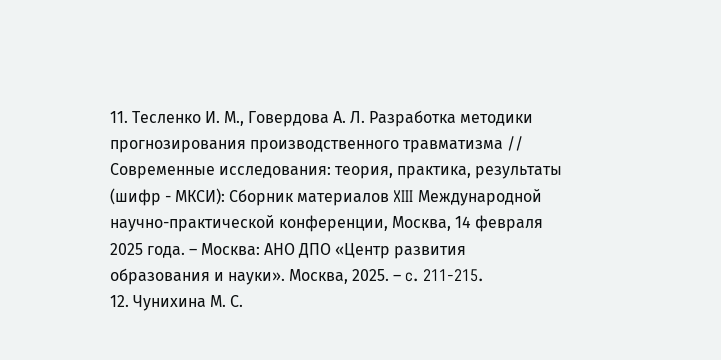11. Тесленко И. М., Говердова А. Л. Разработка методики прогнозирования производственного травматизма // Современные исследования: теория, практика, результаты (шифр - МКСИ): Сборник материалов XIII Международной научно-практической конференции, Москва, 14 февраля 2025 года. – Москва: АНО ДПО «Центр развития образования и науки». Москва, 2025. – c. 211-215.
12. Чунихина М. С.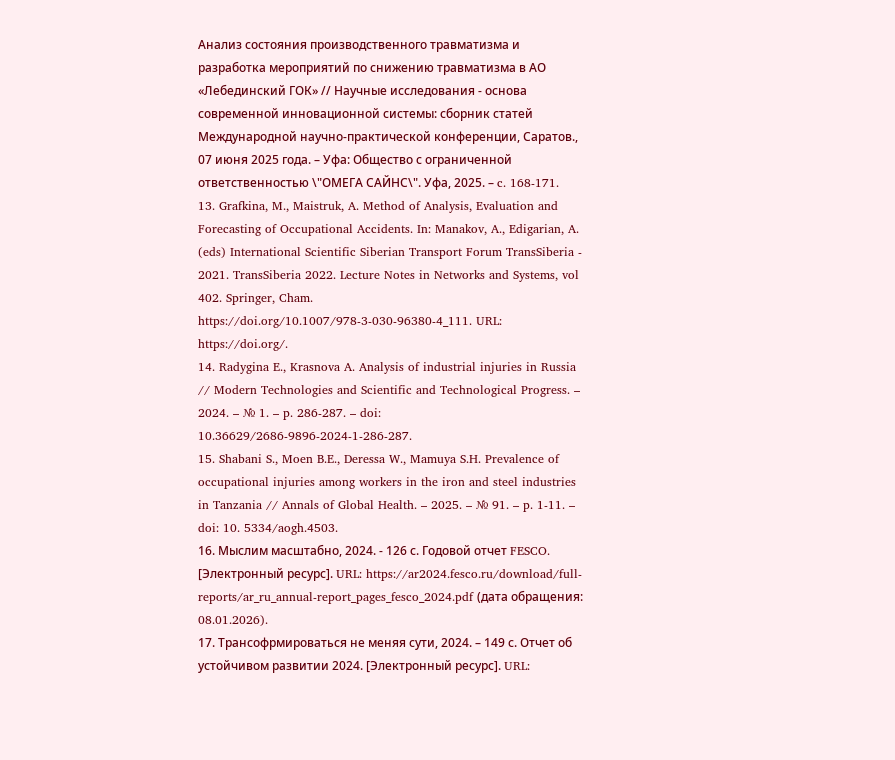Анализ состояния производственного травматизма и разработка мероприятий по снижению травматизма в АО «Лебединский ГОК» // Научные исследования - основа современной инновационной системы: сборник статей Международной научно-практической конференции, Саратов., 07 июня 2025 года. – Уфа: Общество с ограниченной ответственностью \"ОМЕГА САЙНС\". Уфа, 2025. – c. 168-171.
13. Grafkina, M., Maistruk, A. Method of Analysis, Evaluation and Forecasting of Occupational Accidents. In: Manakov, A., Edigarian, A. (eds) International Scientific Siberian Transport Forum TransSiberia - 2021. TransSiberia 2022. Lecture Notes in Networks and Systems, vol 402. Springer, Cham. https://doi.org/10.1007/978-3-030-96380-4_111. URL: https://doi.org/.
14. Radygina E., Krasnova A. Analysis of industrial injuries in Russia // Modern Technologies and Scientific and Technological Progress. – 2024. – № 1. – p. 286-287. – doi: 10.36629/2686-9896-2024-1-286-287.
15. Shabani S., Moen B.E., Deressa W., Mamuya S.H. Prevalence of occupational injuries among workers in the iron and steel industries in Tanzania // Annals of Global Health. – 2025. – № 91. – p. 1-11. – doi: 10. 5334/aogh.4503.
16. Мыслим масштабно, 2024. - 126 с. Годовой отчет FESCO. [Электронный ресурс]. URL: https://ar2024.fesco.ru/download/full-reports/ar_ru_annual-report_pages_fesco_2024.pdf (дата обращения: 08.01.2026).
17. Трансофрмироваться не меняя сути, 2024. – 149 с. Отчет об устойчивом развитии 2024. [Электронный ресурс]. URL: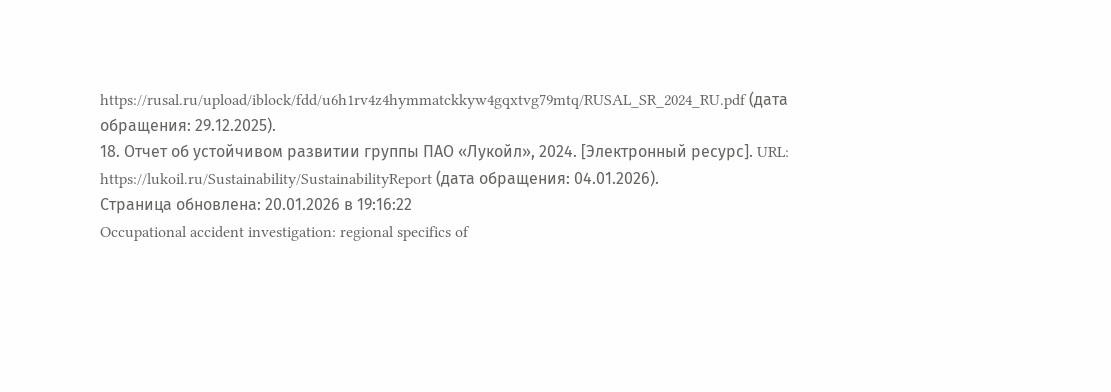https://rusal.ru/upload/iblock/fdd/u6h1rv4z4hymmatckkyw4gqxtvg79mtq/RUSAL_SR_2024_RU.pdf (дата обращения: 29.12.2025).
18. Отчет об устойчивом развитии группы ПАО «Лукойл», 2024. [Электронный ресурс]. URL: https://lukoil.ru/Sustainability/SustainabilityReport (дата обращения: 04.01.2026).
Страница обновлена: 20.01.2026 в 19:16:22
Occupational accident investigation: regional specifics of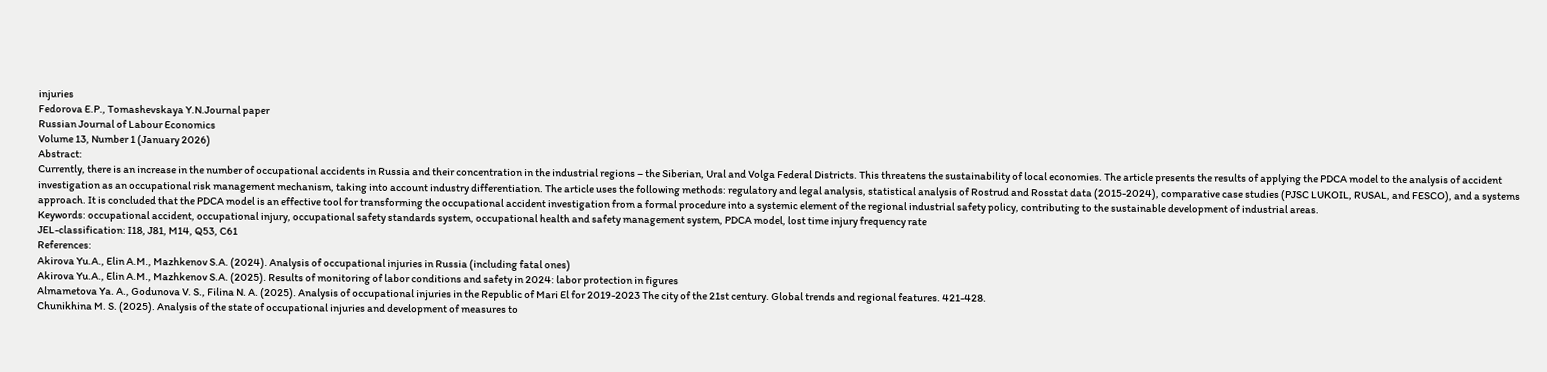injuries
Fedorova E.P., Tomashevskaya Y.N.Journal paper
Russian Journal of Labour Economics
Volume 13, Number 1 (January 2026)
Abstract:
Currently, there is an increase in the number of occupational accidents in Russia and their concentration in the industrial regions – the Siberian, Ural and Volga Federal Districts. This threatens the sustainability of local economies. The article presents the results of applying the PDCA model to the analysis of accident investigation as an occupational risk management mechanism, taking into account industry differentiation. The article uses the following methods: regulatory and legal analysis, statistical analysis of Rostrud and Rosstat data (2015-2024), comparative case studies (PJSC LUKOIL, RUSAL, and FESCO), and a systems approach. It is concluded that the PDCA model is an effective tool for transforming the occupational accident investigation from a formal procedure into a systemic element of the regional industrial safety policy, contributing to the sustainable development of industrial areas.
Keywords: occupational accident, occupational injury, occupational safety standards system, occupational health and safety management system, PDCA model, lost time injury frequency rate
JEL-classification: I18, J81, M14, Q53, C61
References:
Akirova Yu.A., Elin A.M., Mazhkenov S.A. (2024). Analysis of occupational injuries in Russia (including fatal ones)
Akirova Yu.A., Elin A.M., Mazhkenov S.A. (2025). Results of monitoring of labor conditions and safety in 2024: labor protection in figures
Almametova Ya. A., Godunova V. S., Filina N. A. (2025). Analysis of occupational injuries in the Republic of Mari El for 2019-2023 The city of the 21st century. Global trends and regional features. 421-428.
Chunikhina M. S. (2025). Analysis of the state of occupational injuries and development of measures to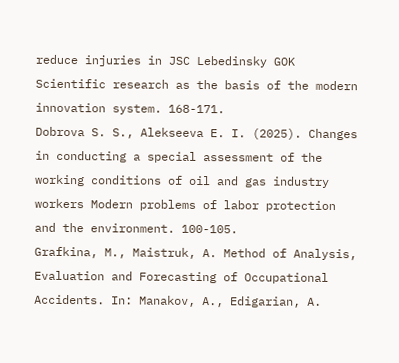reduce injuries in JSC Lebedinsky GOK Scientific research as the basis of the modern innovation system. 168-171.
Dobrova S. S., Alekseeva E. I. (2025). Changes in conducting a special assessment of the working conditions of oil and gas industry workers Modern problems of labor protection and the environment. 100-105.
Grafkina, M., Maistruk, A. Method of Analysis, Evaluation and Forecasting of Occupational Accidents. In: Manakov, A., Edigarian, A.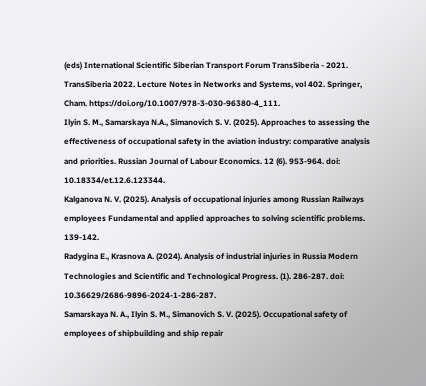(eds) International Scientific Siberian Transport Forum TransSiberia - 2021. TransSiberia 2022. Lecture Notes in Networks and Systems, vol 402. Springer, Cham. https://doi.org/10.1007/978-3-030-96380-4_111.
Ilyin S. M., Samarskaya N.A., Simanovich S. V. (2025). Approaches to assessing the effectiveness of occupational safety in the aviation industry: comparative analysis and priorities. Russian Journal of Labour Economics. 12 (6). 953-964. doi: 10.18334/et.12.6.123344.
Kalganova N. V. (2025). Analysis of occupational injuries among Russian Railways employees Fundamental and applied approaches to solving scientific problems. 139-142.
Radygina E., Krasnova A. (2024). Analysis of industrial injuries in Russia Modern Technologies and Scientific and Technological Progress. (1). 286-287. doi: 10.36629/2686-9896-2024-1-286-287.
Samarskaya N. A., Ilyin S. M., Simanovich S. V. (2025). Occupational safety of employees of shipbuilding and ship repair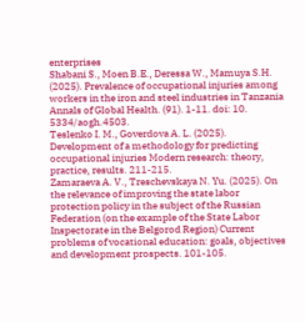enterprises
Shabani S., Moen B.E., Deressa W., Mamuya S.H. (2025). Prevalence of occupational injuries among workers in the iron and steel industries in Tanzania Annals of Global Health. (91). 1-11. doi: 10. 5334/aogh.4503.
Teslenko I. M., Goverdova A. L. (2025). Development of a methodology for predicting occupational injuries Modern research: theory, practice, results. 211-215.
Zamaraeva A. V., Treschevskaya N. Yu. (2025). On the relevance of improving the state labor protection policy in the subject of the Russian Federation (on the example of the State Labor Inspectorate in the Belgorod Region) Current problems of vocational education: goals, objectives and development prospects. 101-105.